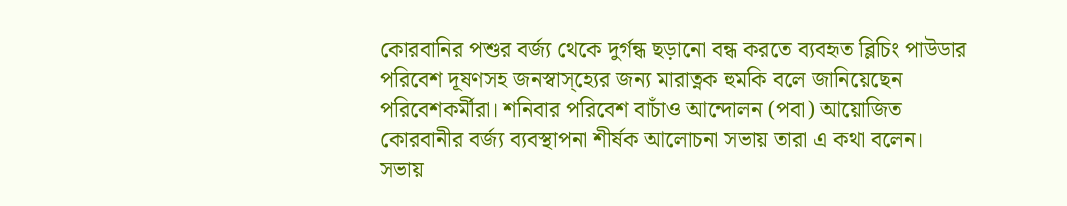কোরবানির পশুর বর্জ্য থেকে দুর্গন্ধ ছড়ানো বন্ধ করতে ব্যবহৃত ব্লিচিং পাউডার পরিবেশ দূষণসহ জনস্বাস্হ্যের জন্য মারাত্নক হুমকি বলে জানিয়েছেন পরিবেশকর্মীরা। শনিবার পরিবেশ বাচাঁও আন্দোলন (পবা) আয়োজিত কোরবানীর বর্জ্য ব্যবস্থাপনা শীর্ষক আলোচনা সভায় তারা এ কথা বলেন।
সভায়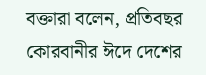বক্তারা বলেন, প্রতিবছর কোরবানীর ঈদে দেশের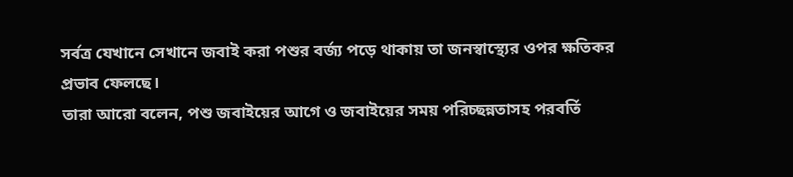সর্বত্র যেখানে সেখানে জবাই করা পশুর বর্জ্য পড়ে থাকায় তা জনস্বাস্থ্যের ওপর ক্ষতিকর প্রভাব ফেলছে।
তারা আরো বলেন, পশু জবাইয়ের আগে ও জবাইয়ের সময় পরিচ্ছন্নতাসহ পরবর্তি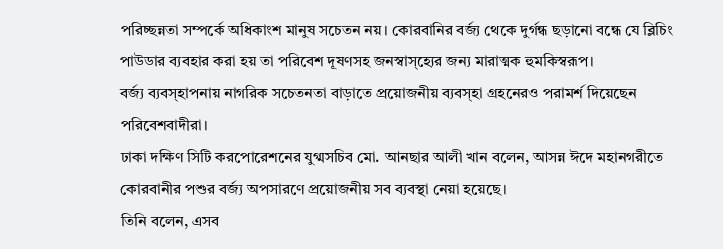পরিচ্ছন্নতা সম্পর্কে অধিকাংশ মানুষ সচেতন নয়। কোরবানির বর্জ্য থেকে দুর্গন্ধ ছড়ানো বন্ধে যে ব্লিচিং পাউডার ব্যবহার করা হয় তা পরিবেশ দূষণসহ জনস্বাস্হ্যের জন্য মারাত্মক হুমকিস্বরূপ।
বর্জ্য ব্যবস্হাপনায় নাগরিক সচেতনতা বাড়াতে প্রয়োজনীয় ব্যবস্হা গ্রহনেরও পরামর্শ দিয়েছেন পরিবেশবাদীরা।
ঢাকা দক্ষিণ সিটি করপোরেশনের যুগ্মসচিব মো. আনছার আলী খান বলেন, আসন্ন ঈদে মহানগরীতে কোরবানীর পশুর বর্জ্য অপসারণে প্রয়োজনীয় সব ব্যবস্থা নেয়া হয়েছে।
তিনি বলেন, এসব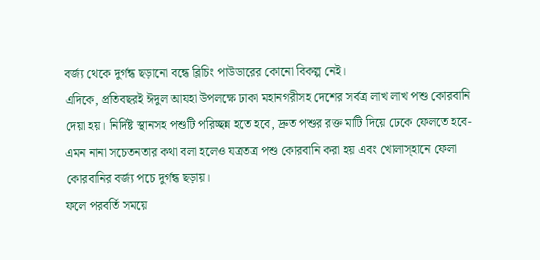বর্জ্য থেকে দুর্গন্ধ ছড়ানো বন্ধে ব্লিচিং পাউডারের কোনো বিকল্প নেই।
এদিকে, প্রতিবছরই ঈদুল আযহা উপলক্ষে ঢাকা মহানগরীসহ দেশের সর্বত্র লাখ লাখ পশু কোরবানি দেয়া হয়। নির্দিষ্ট স্থানসহ পশুটি পরিচ্ছন্ন হতে হবে, দ্রুত পশুর রক্ত মাটি দিয়ে ঢেকে ফেলতে হবে-এমন নানা সচেতনতার কথা বলা হলেও যত্রতত্র পশু কোরবানি করা হয় এবং খোলাস্হানে ফেলা কোরবানির বর্জ্য পচে দুর্গন্ধ ছড়ায়।
ফলে পরবর্তি সময়ে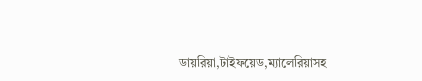ডায়রিয়া,টাইফয়েড,ম্যালেরিয়াসহ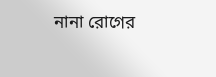নানা রোগের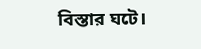বিস্তার ঘটে।